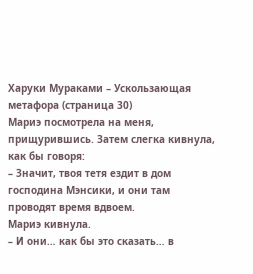Харуки Мураками – Ускользающая метафора (страница 30)
Мариэ посмотрела на меня, прищурившись. Затем слегка кивнула, как бы говоря:
– Значит, твоя тетя ездит в дом господина Мэнсики, и они там проводят время вдвоем.
Мариэ кивнула.
– И они… как бы это сказать… в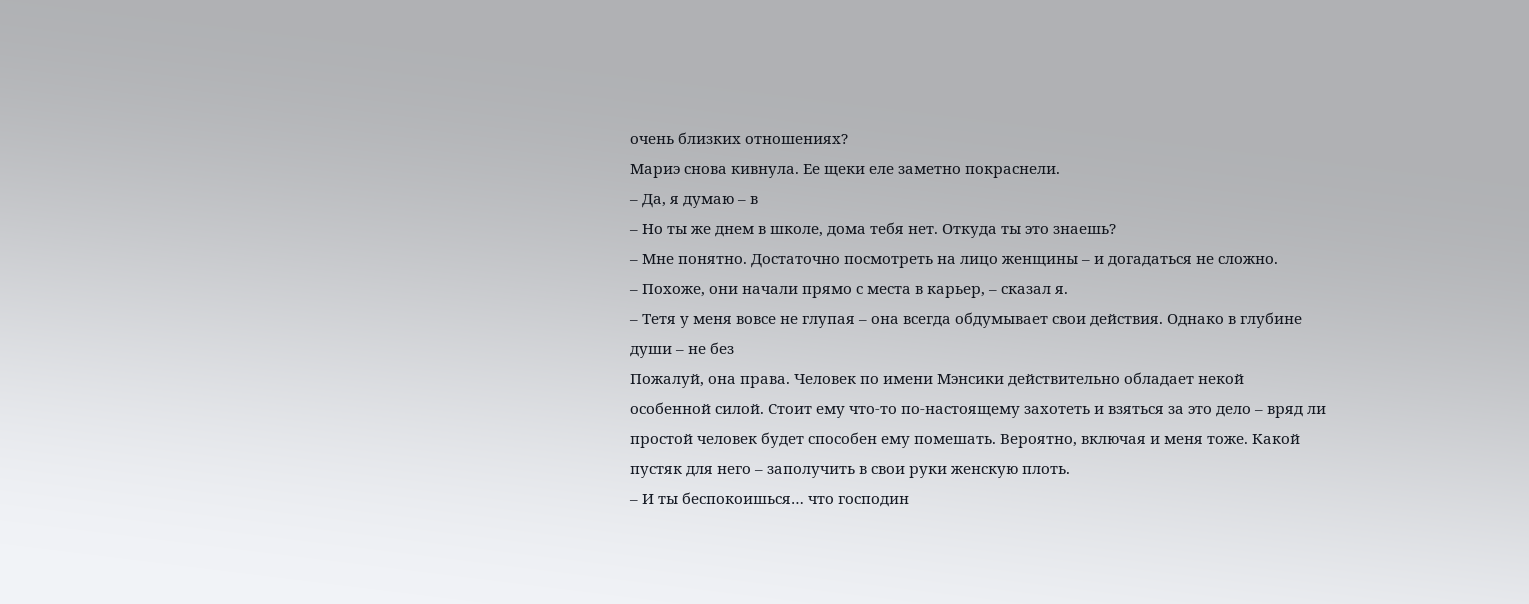очень близких отношениях?
Мариэ снова кивнула. Ее щеки еле заметно покраснели.
– Да, я думаю – в
– Но ты же днем в школе, дома тебя нет. Откуда ты это знаешь?
– Мне понятно. Достаточно посмотреть на лицо женщины – и догадаться не сложно.
– Похоже, они начали прямо с места в карьер, – сказал я.
– Тетя у меня вовсе не глупая – она всегда обдумывает свои действия. Однако в глубине души – не без
Пожалуй, она права. Человек по имени Мэнсики действительно обладает некой особенной силой. Стоит ему что-то по-настоящему захотеть и взяться за это дело – вряд ли простой человек будет способен ему помешать. Вероятно, включая и меня тоже. Какой пустяк для него – заполучить в свои руки женскую плоть.
– И ты беспокоишься… что господин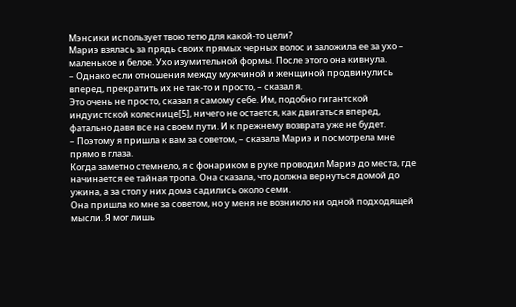Мэнсики использует твою тетю для какой-то цели?
Мариэ взялась за прядь своих прямых черных волос и заложила ее за ухо – маленькое и белое. Ухо изумительной формы. После этого она кивнула.
– Однако если отношения между мужчиной и женщиной продвинулись вперед, прекратить их не так-то и просто, – сказал я.
Это очень не просто, сказал я самому себе. Им, подобно гигантской индуистской колеснице[5], ничего не остается, как двигаться вперед, фатально давя все на своем пути. И к прежнему возврата уже не будет.
– Поэтому я пришла к вам за советом, – сказала Мариэ и посмотрела мне прямо в глаза.
Когда заметно стемнело, я с фонариком в руке проводил Мариэ до места, где начинается ее тайная тропа. Она сказала, что должна вернуться домой до ужина, а за стол у них дома садились около семи.
Она пришла ко мне за советом, но у меня не возникло ни одной подходящей мысли. Я мог лишь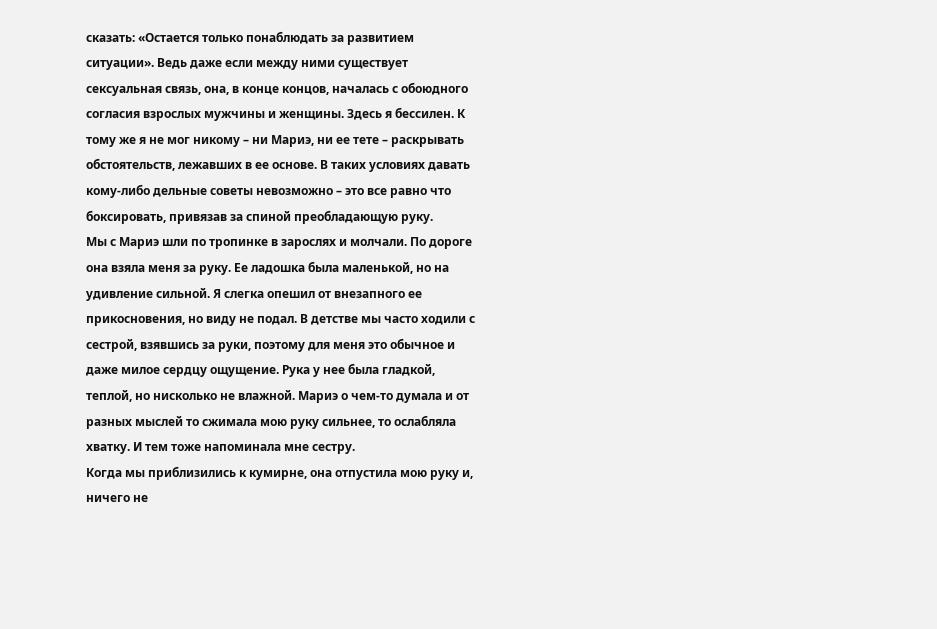сказать: «Остается только понаблюдать за развитием ситуации». Ведь даже если между ними существует сексуальная связь, она, в конце концов, началась с обоюдного согласия взрослых мужчины и женщины. Здесь я бессилен. К тому же я не мог никому – ни Мариэ, ни ее тете – раскрывать обстоятельств, лежавших в ее основе. В таких условиях давать кому-либо дельные советы невозможно – это все равно что боксировать, привязав за спиной преобладающую руку.
Мы с Мариэ шли по тропинке в зарослях и молчали. По дороге она взяла меня за руку. Ее ладошка была маленькой, но на удивление сильной. Я слегка опешил от внезапного ее прикосновения, но виду не подал. В детстве мы часто ходили с сестрой, взявшись за руки, поэтому для меня это обычное и даже милое сердцу ощущение. Рука у нее была гладкой, теплой, но нисколько не влажной. Мариэ о чем-то думала и от разных мыслей то сжимала мою руку сильнее, то ослабляла хватку. И тем тоже напоминала мне сестру.
Когда мы приблизились к кумирне, она отпустила мою руку и, ничего не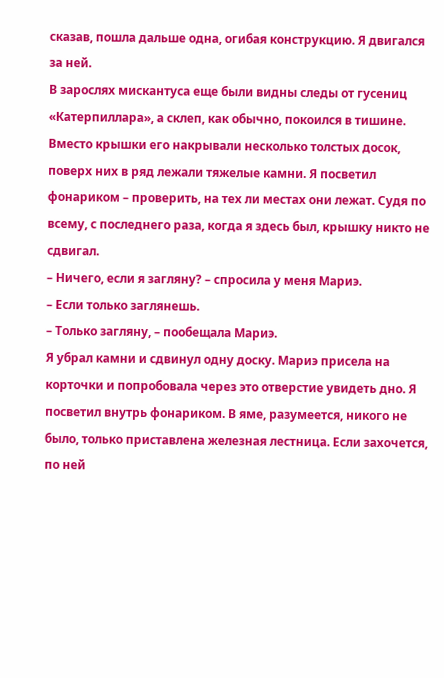сказав, пошла дальше одна, огибая конструкцию. Я двигался за ней.
В зарослях мискантуса еще были видны следы от гусениц «Катерпиллара», а склеп, как обычно, покоился в тишине. Вместо крышки его накрывали несколько толстых досок, поверх них в ряд лежали тяжелые камни. Я посветил фонариком – проверить, на тех ли местах они лежат. Судя по всему, с последнего раза, когда я здесь был, крышку никто не сдвигал.
– Ничего, если я загляну? – спросила у меня Мариэ.
– Если только заглянешь.
– Только загляну, – пообещала Мариэ.
Я убрал камни и сдвинул одну доску. Мариэ присела на корточки и попробовала через это отверстие увидеть дно. Я посветил внутрь фонариком. В яме, разумеется, никого не было, только приставлена железная лестница. Если захочется, по ней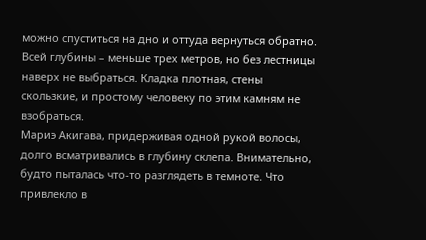можно спуститься на дно и оттуда вернуться обратно. Всей глубины – меньше трех метров, но без лестницы наверх не выбраться. Кладка плотная, стены скользкие, и простому человеку по этим камням не взобраться.
Мариэ Акигава, придерживая одной рукой волосы, долго всматривались в глубину склепа. Внимательно, будто пыталась что-то разглядеть в темноте. Что привлекло в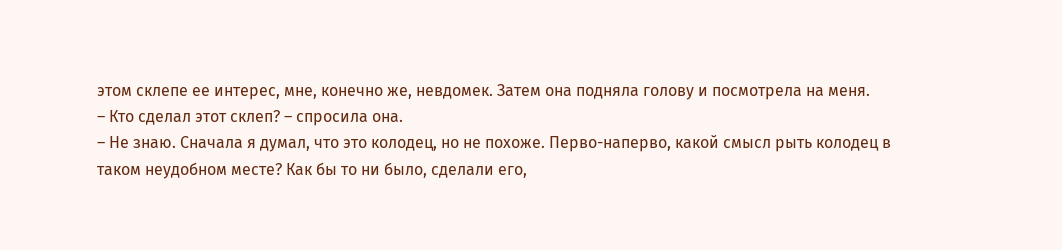этом склепе ее интерес, мне, конечно же, невдомек. Затем она подняла голову и посмотрела на меня.
– Кто сделал этот склеп? – спросила она.
– Не знаю. Сначала я думал, что это колодец, но не похоже. Перво-наперво, какой смысл рыть колодец в таком неудобном месте? Как бы то ни было, сделали его,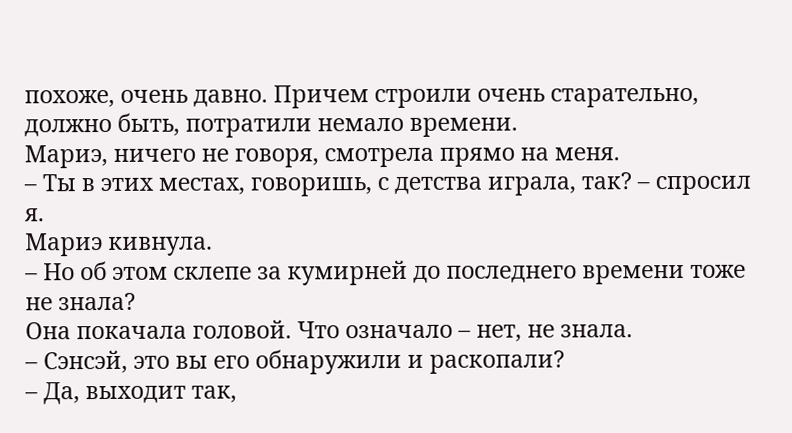похоже, очень давно. Причем строили очень старательно, должно быть, потратили немало времени.
Мариэ, ничего не говоря, смотрела прямо на меня.
– Ты в этих местах, говоришь, с детства играла, так? – спросил я.
Мариэ кивнула.
– Но об этом склепе за кумирней до последнего времени тоже не знала?
Она покачала головой. Что означало – нет, не знала.
– Сэнсэй, это вы его обнаружили и раскопали?
– Да, выходит так,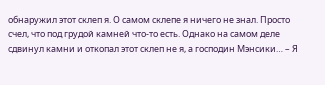обнаружил этот склеп я. О самом склепе я ничего не знал. Просто счел, что под грудой камней что-то есть. Однако на самом деле сдвинул камни и откопал этот склеп не я, а господин Мэнсики… – Я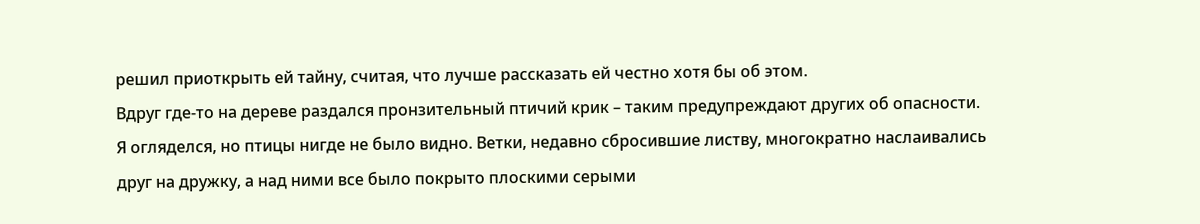решил приоткрыть ей тайну, считая, что лучше рассказать ей честно хотя бы об этом.
Вдруг где-то на дереве раздался пронзительный птичий крик – таким предупреждают других об опасности. Я огляделся, но птицы нигде не было видно. Ветки, недавно сбросившие листву, многократно наслаивались друг на дружку, а над ними все было покрыто плоскими серыми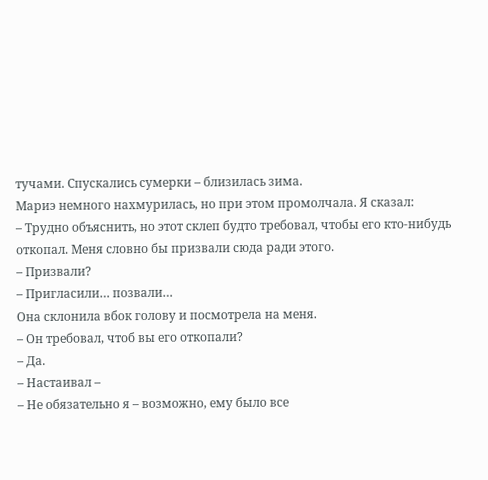тучами. Спускались сумерки – близилась зима.
Мариэ немного нахмурилась, но при этом промолчала. Я сказал:
– Трудно объяснить, но этот склеп будто требовал, чтобы его кто-нибудь откопал. Меня словно бы призвали сюда ради этого.
– Призвали?
– Пригласили… позвали…
Она склонила вбок голову и посмотрела на меня.
– Он требовал, чтоб вы его откопали?
– Да.
– Настаивал –
– Не обязательно я – возможно, ему было все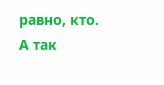равно, кто. А так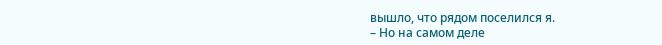вышло, что рядом поселился я.
– Но на самом деле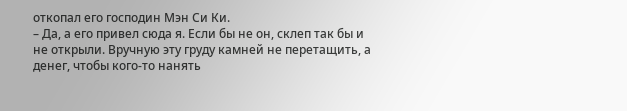откопал его господин Мэн Си Ки.
– Да, а его привел сюда я. Если бы не он, склеп так бы и не открыли. Вручную эту груду камней не перетащить, а денег, чтобы кого-то нанять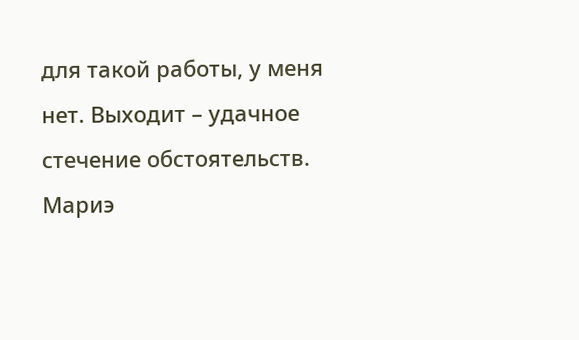для такой работы, у меня нет. Выходит – удачное стечение обстоятельств.
Мариэ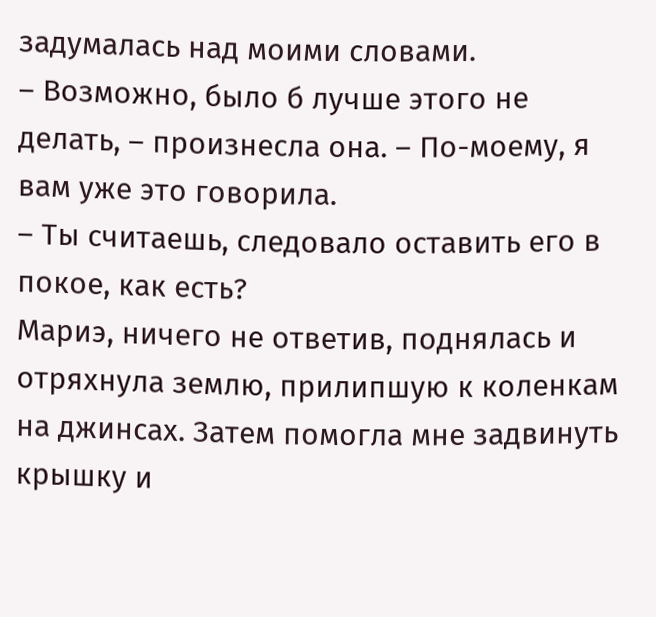задумалась над моими словами.
– Возможно, было б лучше этого не делать, – произнесла она. – По-моему, я вам уже это говорила.
– Ты считаешь, следовало оставить его в покое, как есть?
Мариэ, ничего не ответив, поднялась и отряхнула землю, прилипшую к коленкам на джинсах. Затем помогла мне задвинуть крышку и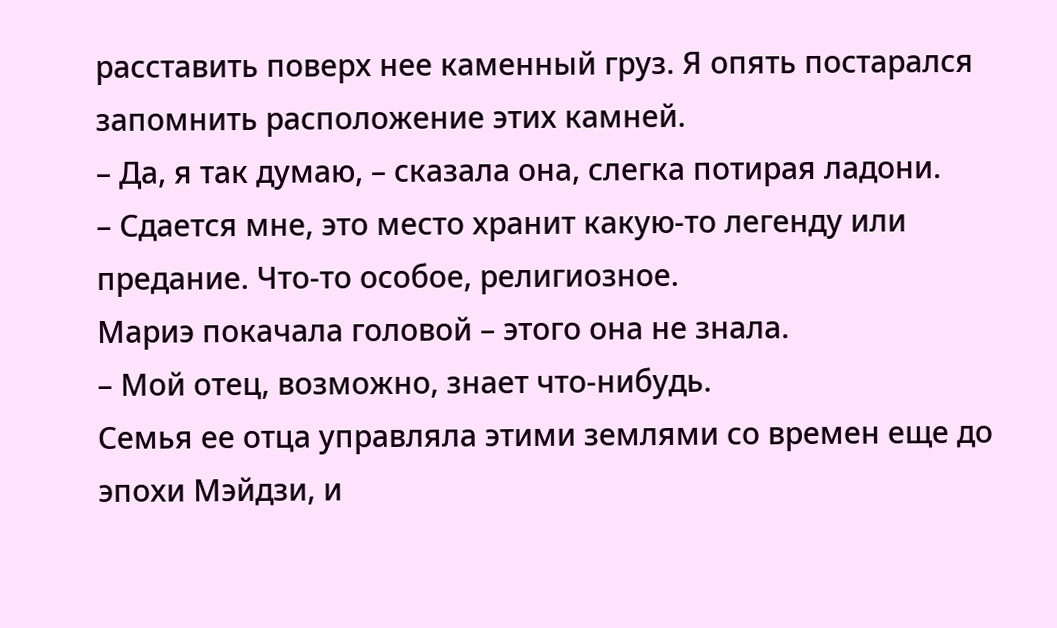расставить поверх нее каменный груз. Я опять постарался запомнить расположение этих камней.
– Да, я так думаю, – сказала она, слегка потирая ладони.
– Сдается мне, это место хранит какую-то легенду или предание. Что-то особое, религиозное.
Мариэ покачала головой – этого она не знала.
– Мой отец, возможно, знает что-нибудь.
Семья ее отца управляла этими землями со времен еще до эпохи Мэйдзи, и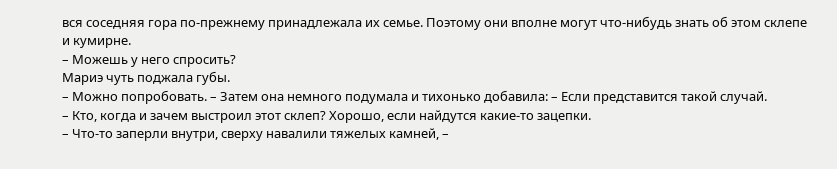вся соседняя гора по-прежнему принадлежала их семье. Поэтому они вполне могут что-нибудь знать об этом склепе и кумирне.
– Можешь у него спросить?
Мариэ чуть поджала губы.
– Можно попробовать. – Затем она немного подумала и тихонько добавила: – Если представится такой случай.
– Кто, когда и зачем выстроил этот склеп? Хорошо, если найдутся какие-то зацепки.
– Что-то заперли внутри, сверху навалили тяжелых камней, –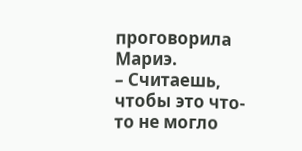проговорила Мариэ.
– Считаешь, чтобы это что-то не могло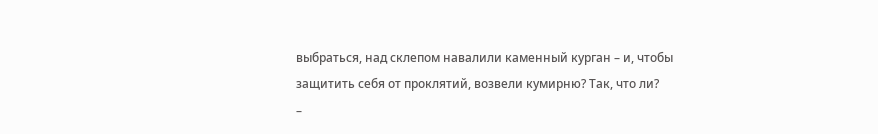выбраться, над склепом навалили каменный курган – и, чтобы защитить себя от проклятий, возвели кумирню? Так, что ли?
–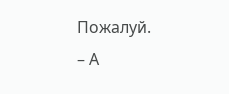Пожалуй.
– А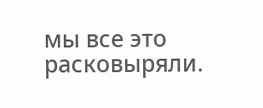мы все это расковыряли.